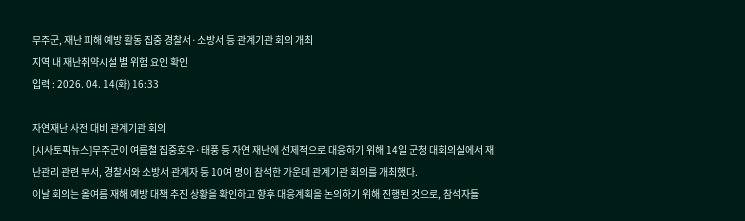무주군, 재난 피해 예방 활동 집중 경찰서·소방서 등 관계기관 회의 개최
지역 내 재난취약시설 별 위험 요인 확인
입력 : 2026. 04. 14(화) 16:33

자연재난 사전 대비 관계기관 회의
[시사토픽뉴스]무주군이 여름철 집중호우·태풍 등 자연 재난에 선제적으로 대응하기 위해 14일 군청 대회의실에서 재난관리 관련 부서, 경찰서와 소방서 관계자 등 10여 명이 참석한 가운데 관계기관 회의를 개최했다.
이날 회의는 올여름 재해 예방 대책 추진 상황을 확인하고 향후 대응계획을 논의하기 위해 진행된 것으로, 참석자들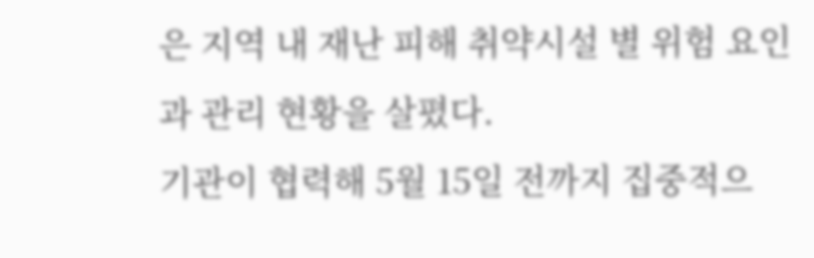은 지역 내 재난 피해 취약시설 별 위험 요인과 관리 현황을 살폈다.
기관이 협력해 5월 15일 전까지 집중적으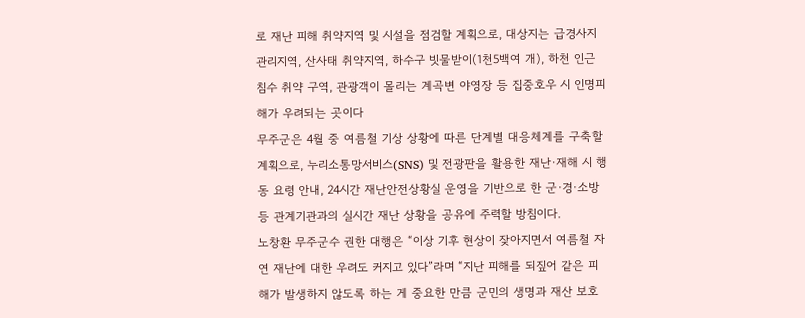로 재난 피해 취약지역 및 시설을 점검할 계획으로, 대상지는 급경사지 관리지역, 산사태 취약지역, 하수구 빗물받이(1천5백여 개), 하천 인근 침수 취약 구역, 관광객이 몰리는 계곡변 야영장 등 집중호우 시 인명피해가 우려되는 곳이다
무주군은 4월 중 여름철 기상 상황에 따른 단계별 대응체계를 구축할 계획으로, 누리소통망서비스(SNS) 및 전광판을 활용한 재난·재해 시 행동 요령 안내, 24시간 재난안전상황실 운영을 기반으로 한 군·경·소방 등 관계기관과의 실시간 재난 상황을 공유에 주력할 방침이다.
노창환 무주군수 권한 대행은 “이상 기후 현상이 잦아지면서 여름철 자연 재난에 대한 우려도 커지고 있다”라며 “지난 피해를 되짚어 같은 피해가 발생하지 않도록 하는 게 중요한 만큼 군민의 생명과 재산 보호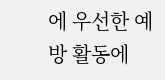에 우선한 예방 활동에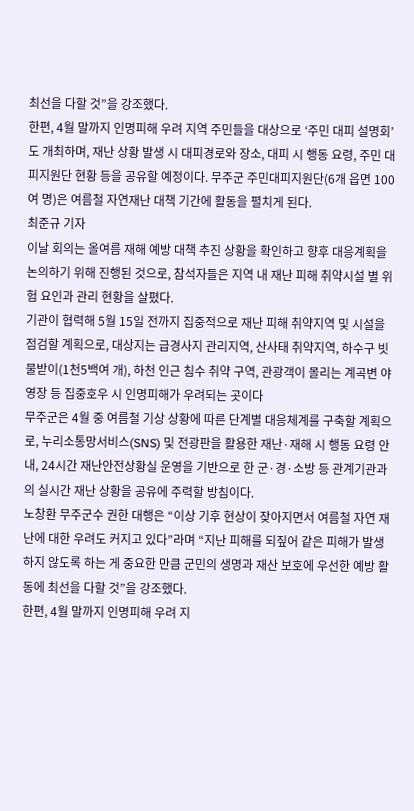최선을 다할 것”을 강조했다.
한편, 4월 말까지 인명피해 우려 지역 주민들을 대상으로 ‘주민 대피 설명회’도 개최하며, 재난 상황 발생 시 대피경로와 장소, 대피 시 행동 요령, 주민 대피지원단 현황 등을 공유할 예정이다. 무주군 주민대피지원단(6개 읍면 100여 명)은 여름철 자연재난 대책 기간에 활동을 펼치게 된다.
최준규 기자
이날 회의는 올여름 재해 예방 대책 추진 상황을 확인하고 향후 대응계획을 논의하기 위해 진행된 것으로, 참석자들은 지역 내 재난 피해 취약시설 별 위험 요인과 관리 현황을 살폈다.
기관이 협력해 5월 15일 전까지 집중적으로 재난 피해 취약지역 및 시설을 점검할 계획으로, 대상지는 급경사지 관리지역, 산사태 취약지역, 하수구 빗물받이(1천5백여 개), 하천 인근 침수 취약 구역, 관광객이 몰리는 계곡변 야영장 등 집중호우 시 인명피해가 우려되는 곳이다
무주군은 4월 중 여름철 기상 상황에 따른 단계별 대응체계를 구축할 계획으로, 누리소통망서비스(SNS) 및 전광판을 활용한 재난·재해 시 행동 요령 안내, 24시간 재난안전상황실 운영을 기반으로 한 군·경·소방 등 관계기관과의 실시간 재난 상황을 공유에 주력할 방침이다.
노창환 무주군수 권한 대행은 “이상 기후 현상이 잦아지면서 여름철 자연 재난에 대한 우려도 커지고 있다”라며 “지난 피해를 되짚어 같은 피해가 발생하지 않도록 하는 게 중요한 만큼 군민의 생명과 재산 보호에 우선한 예방 활동에 최선을 다할 것”을 강조했다.
한편, 4월 말까지 인명피해 우려 지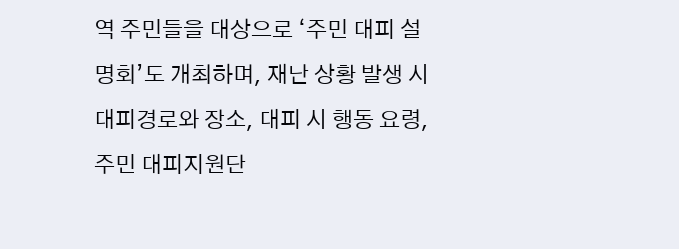역 주민들을 대상으로 ‘주민 대피 설명회’도 개최하며, 재난 상황 발생 시 대피경로와 장소, 대피 시 행동 요령, 주민 대피지원단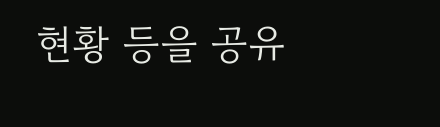현황 등을 공유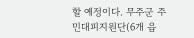할 예정이다. 무주군 주민대피지원단(6개 읍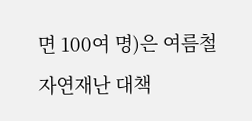면 100여 명)은 여름철 자연재난 대책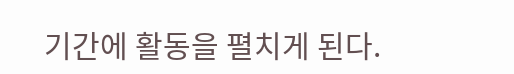기간에 활동을 펼치게 된다.